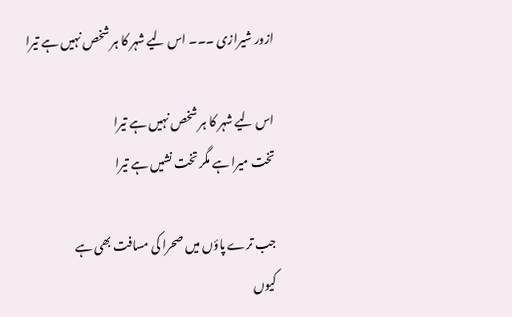ازور شیرازی ۔۔۔ اس لیے شہر کا ہر شخص نہیں ہے تیرا

اس لیے شہر کا ہر شخص نہیں ہے تیرا
تخت میرا ہے مگر تخت نشیں ہے تیرا

جب ترے پاؤں میں صحرا کی مسافت بھی ہے
کیوں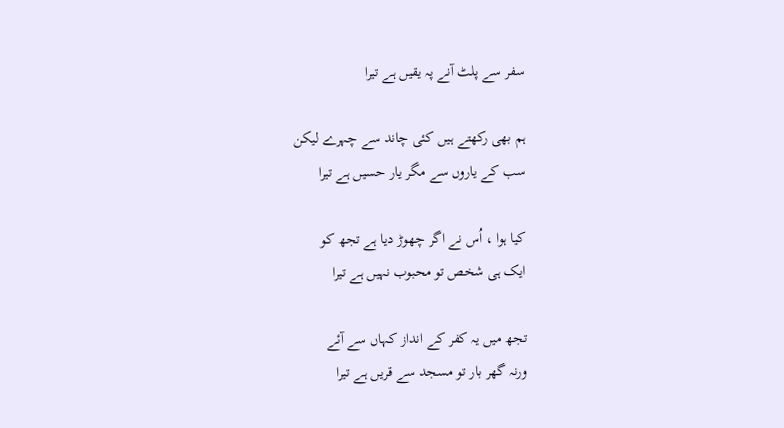سفر سے پلٹ آنے پہ یقیں ہے تیرا

ہم بھی رکھتے ہیں کئی چاند سے چہرے لیکن
سب کے یاروں سے مگر یار حسیں ہے تیرا

کیا ہوا ، اُس نے اگر چھوڑ دیا ہے تجھ کو
ایک ہی شخص تو محبوب نہیں ہے تیرا

تجھ میں یہ کفر کے انداز کہاں سے آئے
ورنہ گھر بار تو مسجد سے قریں ہے تیرا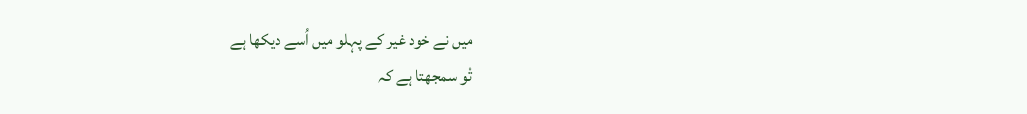میں نے خود غیر کے پہلو میں اُسے دیکھا ہے
تْو سمجھتا ہے کہ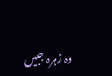وہ زہرہ جبیں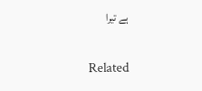ہے تیرا

Related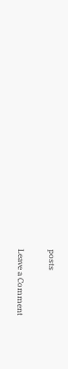posts

Leave a Comment